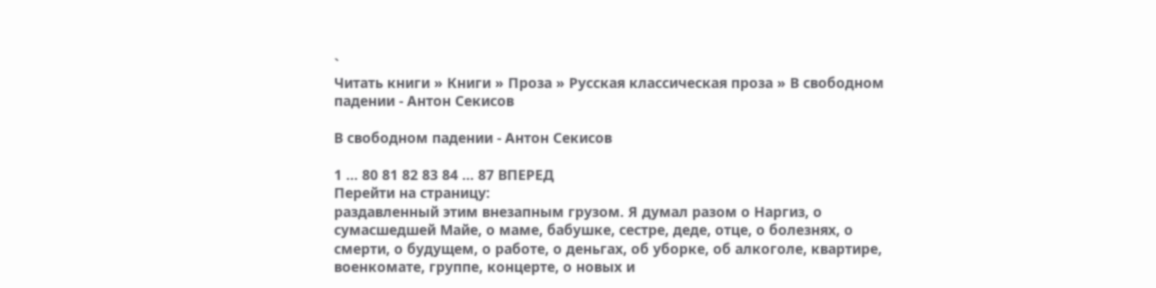`
Читать книги » Книги » Проза » Русская классическая проза » В свободном падении - Антон Секисов

В свободном падении - Антон Секисов

1 ... 80 81 82 83 84 ... 87 ВПЕРЕД
Перейти на страницу:
раздавленный этим внезапным грузом. Я думал разом о Наргиз, о сумасшедшей Майе, о маме, бабушке, сестре, деде, отце, о болезнях, о смерти, о будущем, о работе, о деньгах, об уборке, об алкоголе, квартире, военкомате, группе, концерте, о новых и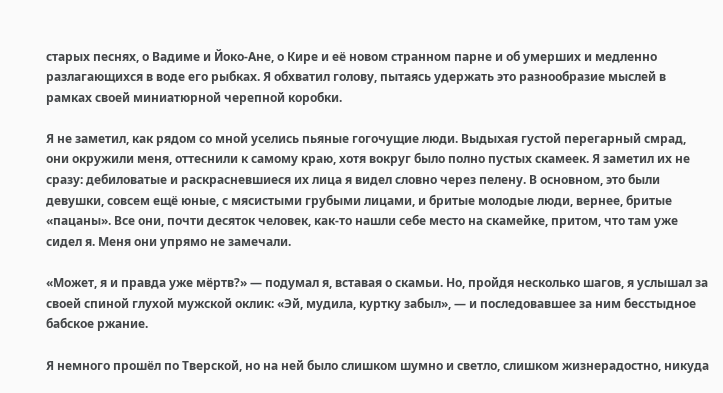старых песнях, о Вадиме и Йоко-Ане, о Кире и её новом странном парне и об умерших и медленно разлагающихся в воде его рыбках. Я обхватил голову, пытаясь удержать это разнообразие мыслей в рамках своей миниатюрной черепной коробки.

Я не заметил, как рядом со мной уселись пьяные гогочущие люди. Выдыхая густой перегарный смрад, они окружили меня, оттеснили к самому краю, хотя вокруг было полно пустых скамеек. Я заметил их не сразу: дебиловатые и раскрасневшиеся их лица я видел словно через пелену. В основном, это были девушки, совсем ещё юные, с мясистыми грубыми лицами, и бритые молодые люди, вернее, бритые «пацаны». Все они, почти десяток человек, как-то нашли себе место на скамейке, притом, что там уже сидел я. Меня они упрямо не замечали.

«Может, я и правда уже мёртв?» — подумал я, вставая о скамьи. Но, пройдя несколько шагов, я услышал за своей спиной глухой мужской оклик: «Эй, мудила, куртку забыл», — и последовавшее за ним бесстыдное бабское ржание.

Я немного прошёл по Тверской, но на ней было слишком шумно и светло, слишком жизнерадостно, никуда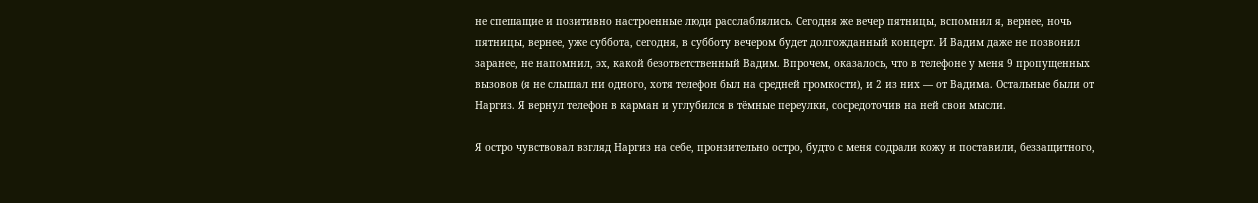не спешащие и позитивно настроенные люди расслаблялись. Сегодня же вечер пятницы, вспомнил я, вернее, ночь пятницы, вернее, уже суббота, сегодня, в субботу вечером будет долгожданный концерт. И Вадим даже не позвонил заранее, не напомнил, эх, какой безответственный Вадим. Впрочем, оказалось, что в телефоне у меня 9 пропущенных вызовов (я не слышал ни одного, хотя телефон был на средней громкости), и 2 из них — от Вадима. Остальные были от Наргиз. Я вернул телефон в карман и углубился в тёмные переулки, сосредоточив на ней свои мысли.

Я остро чувствовал взгляд Наргиз на себе, пронзительно остро, будто с меня содрали кожу и поставили, беззащитного,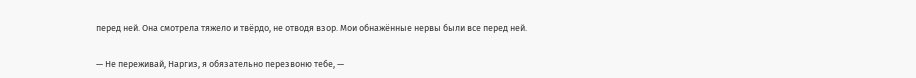перед ней. Она смотрела тяжело и твёрдо, не отводя взор. Мои обнажённые нервы были все перед ней.

— Не переживай, Наргиз, я обязательно перезвоню тебе, —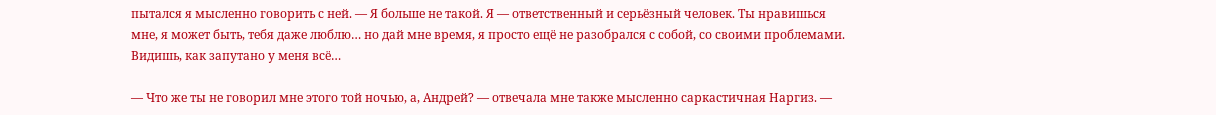пытался я мысленно говорить с ней. — Я больше не такой. Я — ответственный и серьёзный человек. Ты нравишься мне, я может быть, тебя даже люблю… но дай мне время, я просто ещё не разобрался с собой, со своими проблемами. Видишь, как запутано у меня всё…

— Что же ты не говорил мне этого той ночью, а, Андрей? — отвечала мне также мысленно саркастичная Наргиз. —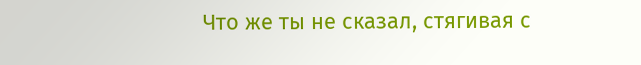Что же ты не сказал, стягивая с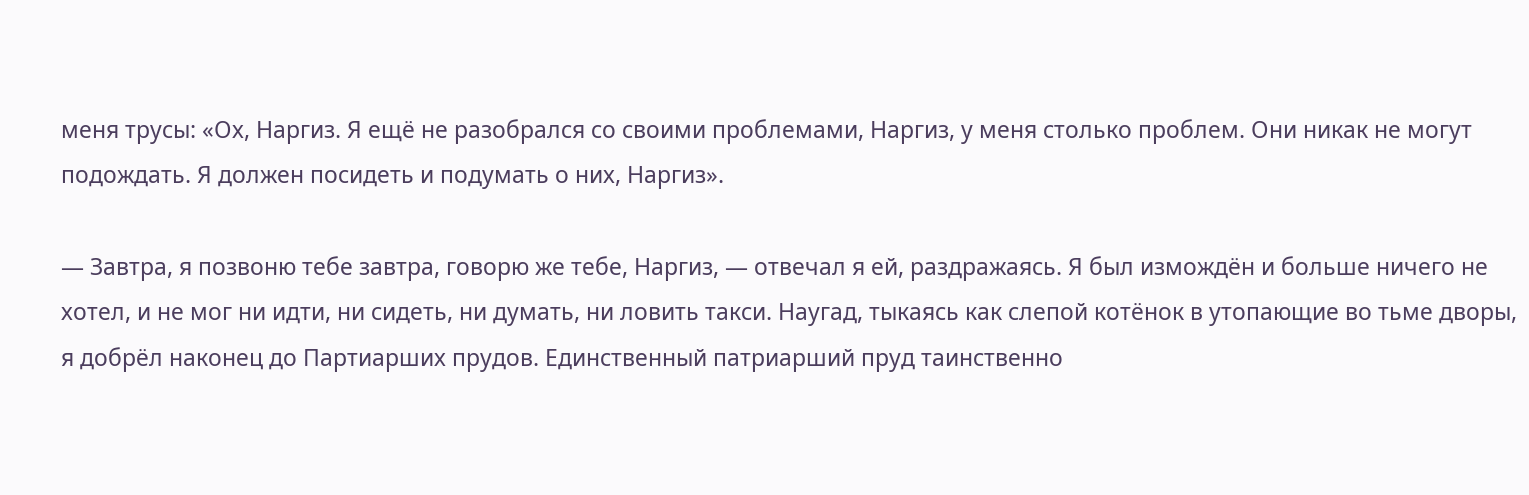меня трусы: «Ох, Наргиз. Я ещё не разобрался со своими проблемами, Наргиз, у меня столько проблем. Они никак не могут подождать. Я должен посидеть и подумать о них, Наргиз».

— Завтра, я позвоню тебе завтра, говорю же тебе, Наргиз, — отвечал я ей, раздражаясь. Я был измождён и больше ничего не хотел, и не мог ни идти, ни сидеть, ни думать, ни ловить такси. Наугад, тыкаясь как слепой котёнок в утопающие во тьме дворы, я добрёл наконец до Партиарших прудов. Единственный патриарший пруд таинственно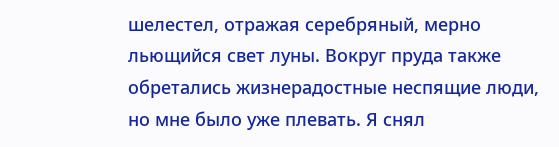шелестел, отражая серебряный, мерно льющийся свет луны. Вокруг пруда также обретались жизнерадостные неспящие люди, но мне было уже плевать. Я снял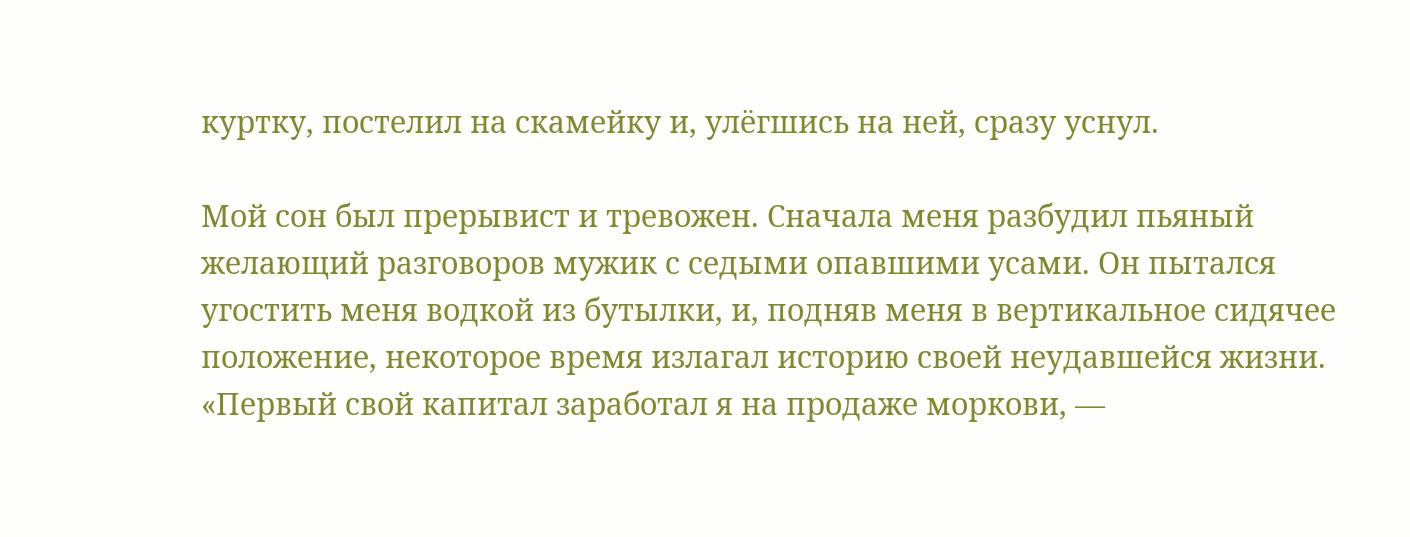куртку, постелил на скамейку и, улёгшись на ней, сразу уснул.

Мой сон был прерывист и тревожен. Сначала меня разбудил пьяный желающий разговоров мужик с седыми опавшими усами. Он пытался угостить меня водкой из бутылки, и, подняв меня в вертикальное сидячее положение, некоторое время излагал историю своей неудавшейся жизни. «Первый свой капитал заработал я на продаже моркови, —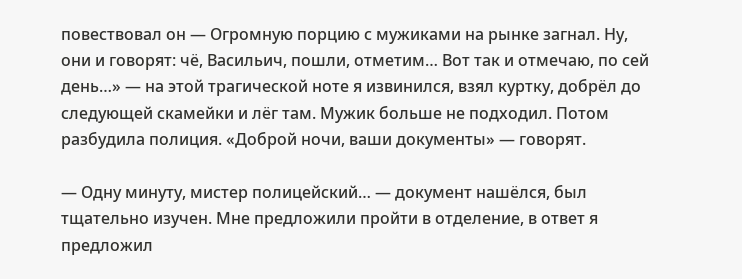повествовал он — Огромную порцию с мужиками на рынке загнал. Ну, они и говорят: чё, Васильич, пошли, отметим… Вот так и отмечаю, по сей день…» — на этой трагической ноте я извинился, взял куртку, добрёл до следующей скамейки и лёг там. Мужик больше не подходил. Потом разбудила полиция. «Доброй ночи, ваши документы» — говорят.

— Одну минуту, мистер полицейский… — документ нашёлся, был тщательно изучен. Мне предложили пройти в отделение, в ответ я предложил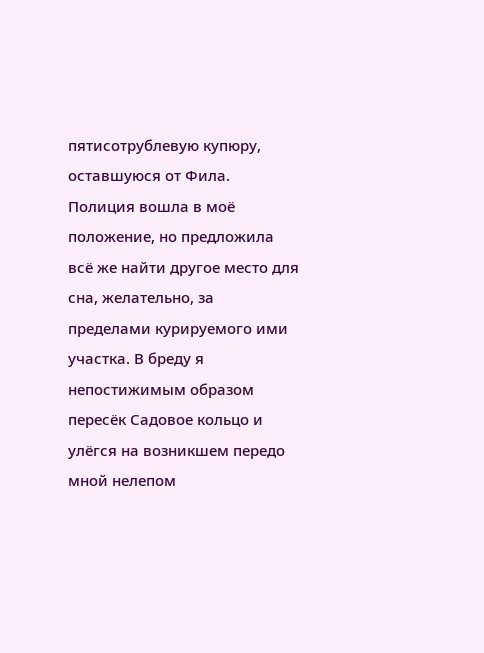пятисотрублевую купюру, оставшуюся от Фила. Полиция вошла в моё положение, но предложила всё же найти другое место для сна, желательно, за пределами курируемого ими участка. В бреду я непостижимым образом пересёк Садовое кольцо и улёгся на возникшем передо мной нелепом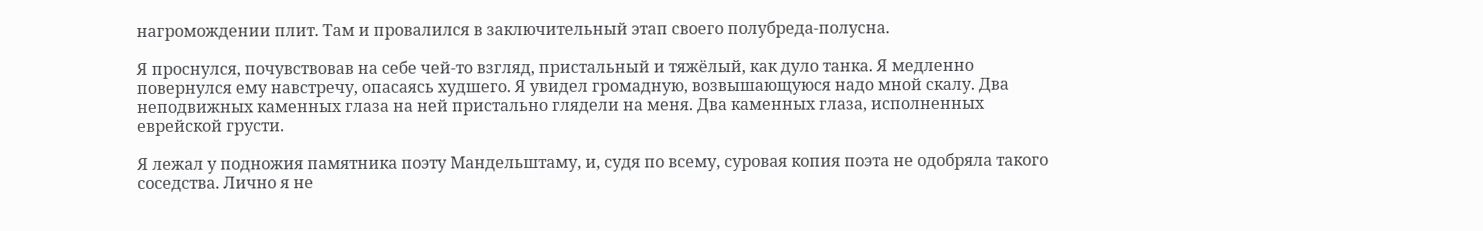нагромождении плит. Там и провалился в заключительный этап своего полубреда-полусна.

Я проснулся, почувствовав на себе чей-то взгляд, пристальный и тяжёлый, как дуло танка. Я медленно повернулся ему навстречу, опасаясь худшего. Я увидел громадную, возвышающуюся надо мной скалу. Два неподвижных каменных глаза на ней пристально глядели на меня. Два каменных глаза, исполненных еврейской грусти.

Я лежал у подножия памятника поэту Мандельштаму, и, судя по всему, суровая копия поэта не одобряла такого соседства. Лично я не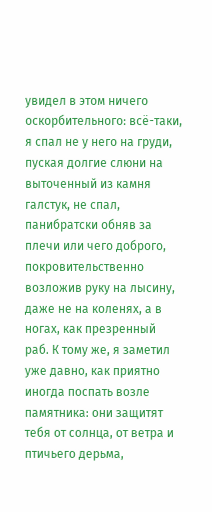увидел в этом ничего оскорбительного: всё-таки, я спал не у него на груди, пуская долгие слюни на выточенный из камня галстук, не спал, панибратски обняв за плечи или чего доброго, покровительственно возложив руку на лысину, даже не на коленях, а в ногах, как презренный раб. К тому же, я заметил уже давно, как приятно иногда поспать возле памятника: они защитят тебя от солнца, от ветра и птичьего дерьма,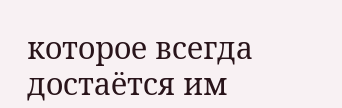которое всегда достаётся им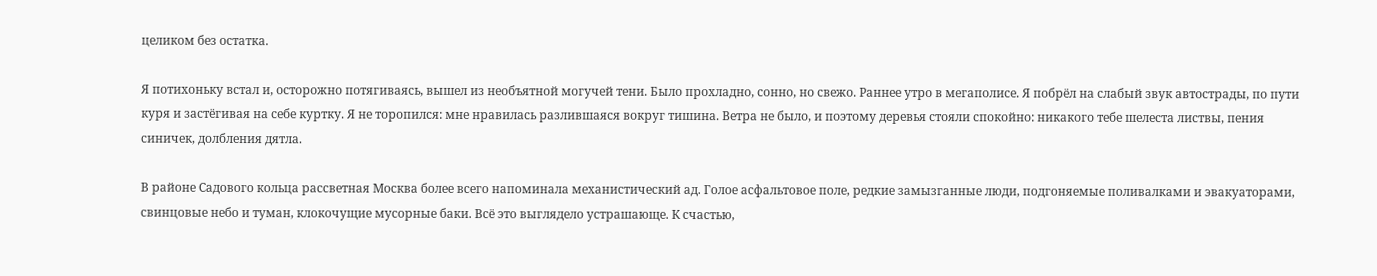целиком без остатка.

Я потихоньку встал и, осторожно потягиваясь, вышел из необъятной могучей тени. Было прохладно, сонно, но свежо. Раннее утро в мегаполисе. Я побрёл на слабый звук автострады, по пути куря и застёгивая на себе куртку. Я не торопился: мне нравилась разлившаяся вокруг тишина. Ветра не было, и поэтому деревья стояли спокойно: никакого тебе шелеста листвы, пения синичек, долбления дятла.

В районе Садового кольца рассветная Москва более всего напоминала механистический ад. Голое асфальтовое поле, редкие замызганные люди, подгоняемые поливалками и эвакуаторами, свинцовые небо и туман, клокочущие мусорные баки. Всё это выглядело устрашающе. К счастью,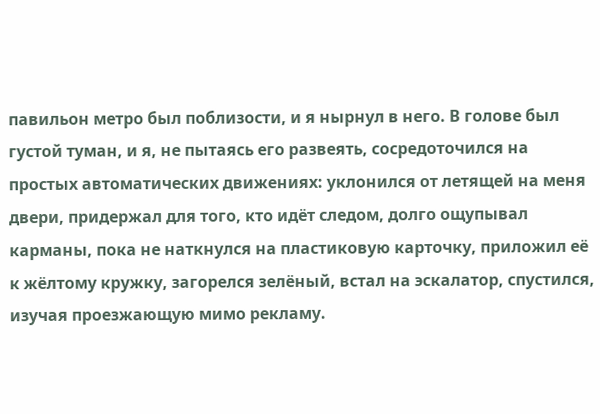павильон метро был поблизости, и я нырнул в него. В голове был густой туман, и я, не пытаясь его развеять, сосредоточился на простых автоматических движениях: уклонился от летящей на меня двери, придержал для того, кто идёт следом, долго ощупывал карманы, пока не наткнулся на пластиковую карточку, приложил её к жёлтому кружку, загорелся зелёный, встал на эскалатор, спустился, изучая проезжающую мимо рекламу.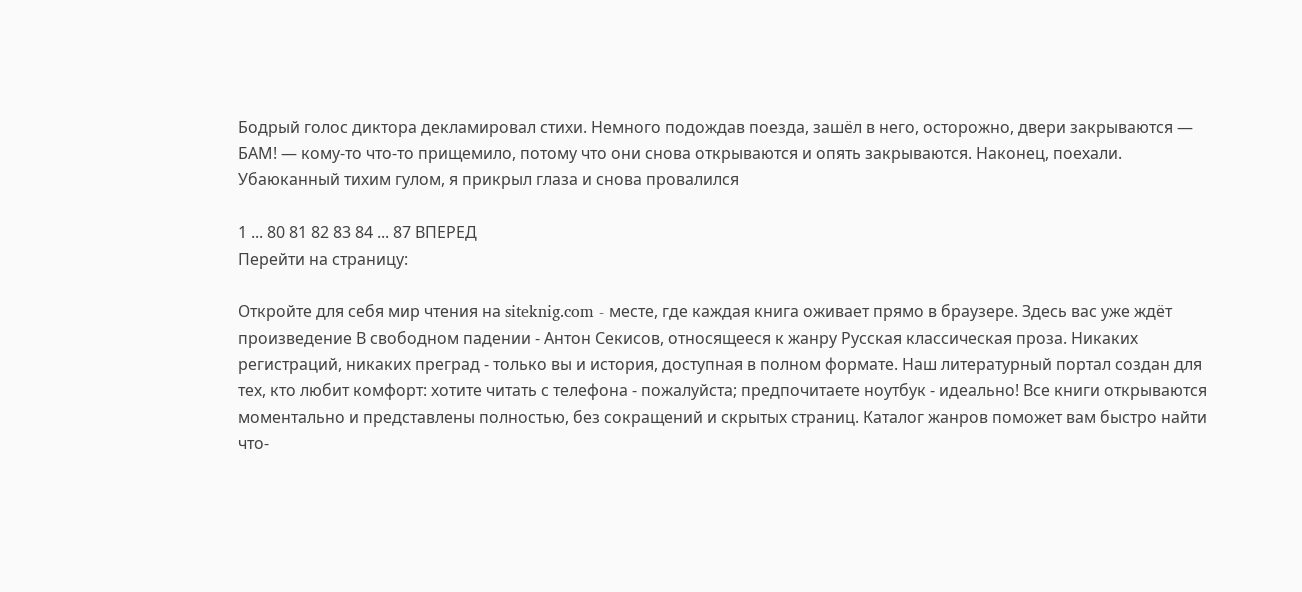Бодрый голос диктора декламировал стихи. Немного подождав поезда, зашёл в него, осторожно, двери закрываются — БАМ! — кому-то что-то прищемило, потому что они снова открываются и опять закрываются. Наконец, поехали. Убаюканный тихим гулом, я прикрыл глаза и снова провалился

1 ... 80 81 82 83 84 ... 87 ВПЕРЕД
Перейти на страницу:

Откройте для себя мир чтения на siteknig.com - месте, где каждая книга оживает прямо в браузере. Здесь вас уже ждёт произведение В свободном падении - Антон Секисов, относящееся к жанру Русская классическая проза. Никаких регистраций, никаких преград - только вы и история, доступная в полном формате. Наш литературный портал создан для тех, кто любит комфорт: хотите читать с телефона - пожалуйста; предпочитаете ноутбук - идеально! Все книги открываются моментально и представлены полностью, без сокращений и скрытых страниц. Каталог жанров поможет вам быстро найти что-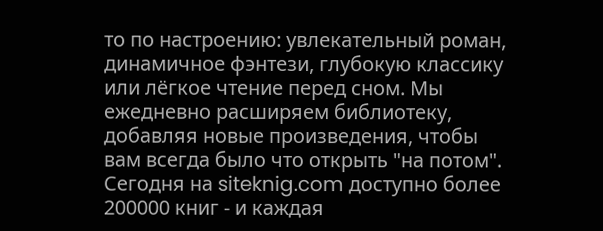то по настроению: увлекательный роман, динамичное фэнтези, глубокую классику или лёгкое чтение перед сном. Мы ежедневно расширяем библиотеку, добавляя новые произведения, чтобы вам всегда было что открыть "на потом". Сегодня на siteknig.com доступно более 200000 книг - и каждая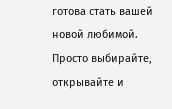готова стать вашей новой любимой. Просто выбирайте, открывайте и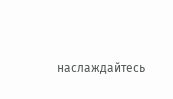наслаждайтесь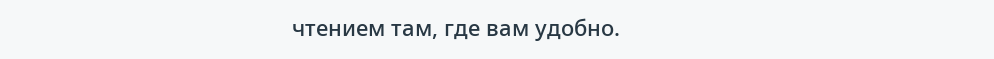чтением там, где вам удобно.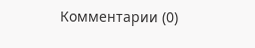Комментарии (0)